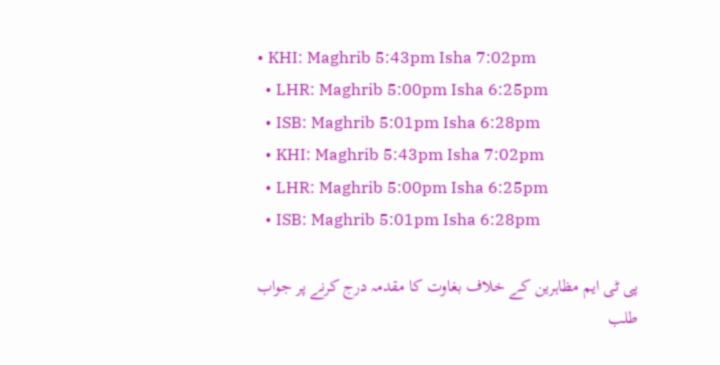• KHI: Maghrib 5:43pm Isha 7:02pm
  • LHR: Maghrib 5:00pm Isha 6:25pm
  • ISB: Maghrib 5:01pm Isha 6:28pm
  • KHI: Maghrib 5:43pm Isha 7:02pm
  • LHR: Maghrib 5:00pm Isha 6:25pm
  • ISB: Maghrib 5:01pm Isha 6:28pm

پی ٹی ایم مظاہرین کے خلاف بغاوت کا مقدمہ درج کرنے پر جواب طلب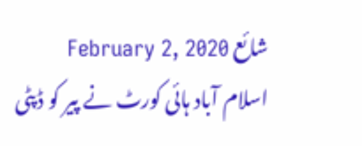شائع February 2, 2020
اسلام آباد ہائی کورٹ نے پیر کو ڈپٹی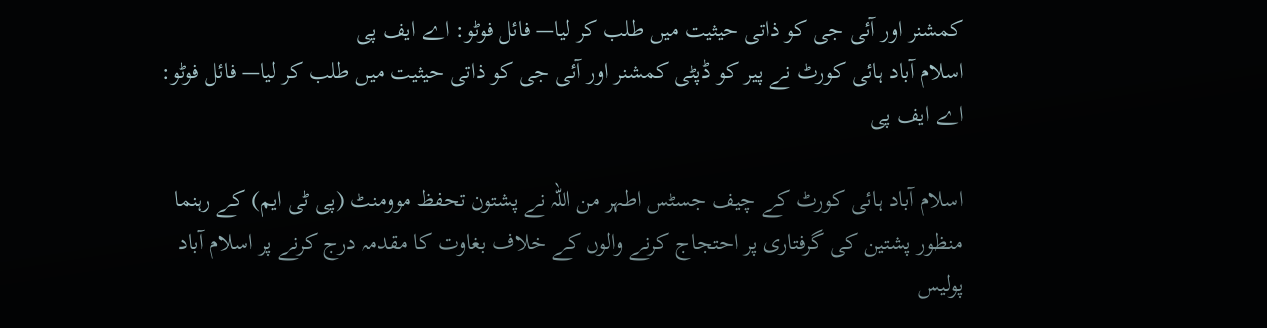کمشنر اور آئی جی کو ذاتی حیثیت میں طلب کر لیا— فائل فوٹو: اے ایف پی
اسلام آباد ہائی کورٹ نے پیر کو ڈپٹی کمشنر اور آئی جی کو ذاتی حیثیت میں طلب کر لیا— فائل فوٹو: اے ایف پی

اسلام آباد ہائی کورٹ کے چیف جسٹس اطہر من اللہ نے پشتون تحفظ موومنٹ (پی ٹی ایم) کے رہنما منظور پشتین کی گرفتاری پر احتجاج کرنے والوں کے خلاف بغاوت کا مقدمہ درج کرنے پر اسلام آباد پولیس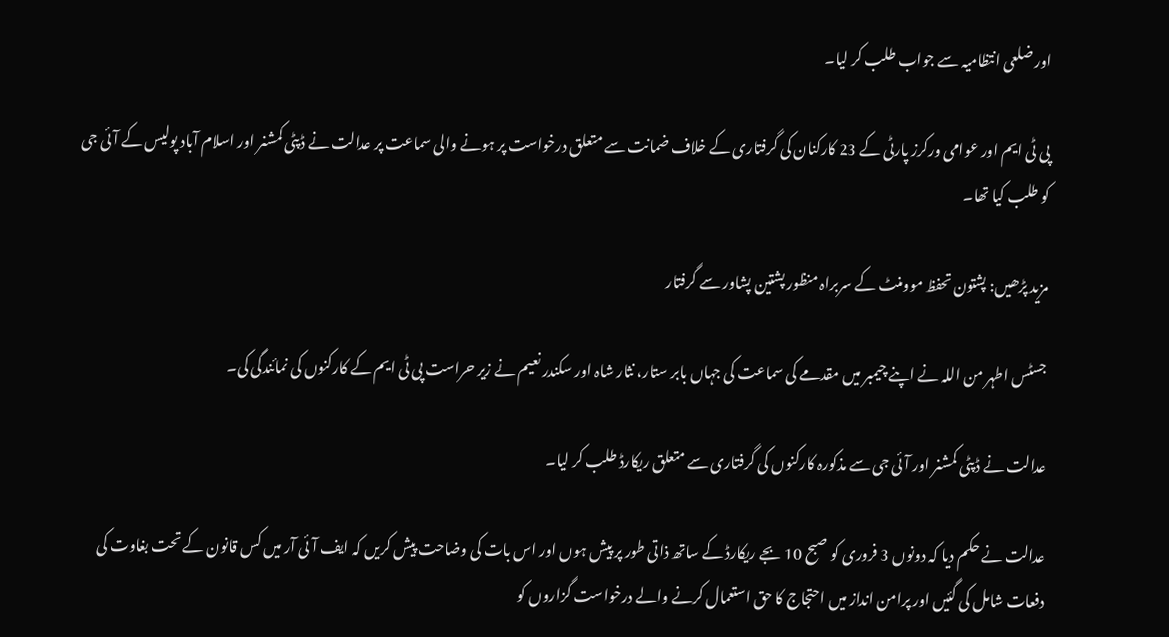اور ضلعی انتظامیہ سے جواب طلب کر لیا۔

پی ٹی ایم اور عوامی ورکرز پارٹی کے 23 کارکنان کی گرفتاری کے خلاف ضمانت سے متعلق درخواست پر ہونے والی سماعت پر عدالت نے ڈپٹی کمشنر اور اسلام آباد پولیس کے آئی جی کو طلب کیا تھا۔

مزید پڑھیں: پشتون تحفظ موومنٹ کے سربراہ منظور پشتین پشاور سے گرفتار

جسٹس اطہر من اللہ نے اپنے چیمبر میں مقدمے کی سماعت کی جہاں بابر ستار، نثار شاہ اور سکندر نعیم نے زیر حراست پی ٹی ایم کے کارکنوں کی نمائندگی کی۔

عدالت نے ڈپٹی کمشنر اور آئی جی سے مذکورہ کارکنوں کی گرفتاری سے متعلق ریکارڈ طلب کر لیا۔

عدالت نے حکم دیا کہ دونوں 3 فروری کو صبح 10 بجے ریکارڈ کے ساتھ ذاتی طور پر پیش ہوں اور اس بات کی وضاحت پیش کریں کہ ایف آئی آر میں کس قانون کے تحت بغاوت کی دفعات شامل کی گئیں اور پرامن انداز میں احتجاج کا حق استعمال کرنے والے درخواست گزاروں کو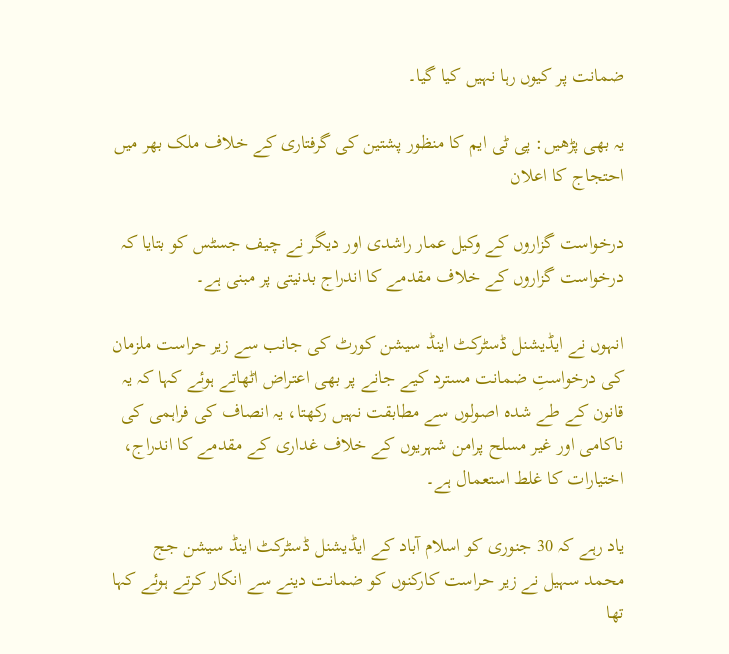ضمانت پر کیوں رہا نہیں کیا گیا۔

یہ بھی پڑھیں: پی ٹی ایم کا منظور پشتین کی گرفتاری کے خلاف ملک بھر میں احتجاج کا اعلان

درخواست گزاروں کے وکیل عمار راشدی اور دیگر نے چیف جسٹس کو بتایا کہ درخواست گزاروں کے خلاف مقدمے کا اندراج بدنیتی پر مبنی ہے۔

انہوں نے ایڈیشنل ڈسٹرکٹ اینڈ سیشن کورٹ کی جانب سے زیر حراست ملزمان کی درخواستِ ضمانت مسترد کیے جانے پر بھی اعتراض اٹھاتے ہوئے کہا کہ یہ قانون کے طے شدہ اصولوں سے مطابقت نہیں رکھتا، یہ انصاف کی فراہمی کی ناکامی اور غیر مسلح پرامن شہریوں کے خلاف غداری کے مقدمے کا اندراج، اختیارات کا غلط استعمال ہے۔

یاد رہے کہ 30 جنوری کو اسلام آباد کے ایڈیشنل ڈسٹرکٹ اینڈ سیشن جج محمد سہیل نے زیر حراست کارکنوں کو ضمانت دینے سے انکار کرتے ہوئے کہا تھا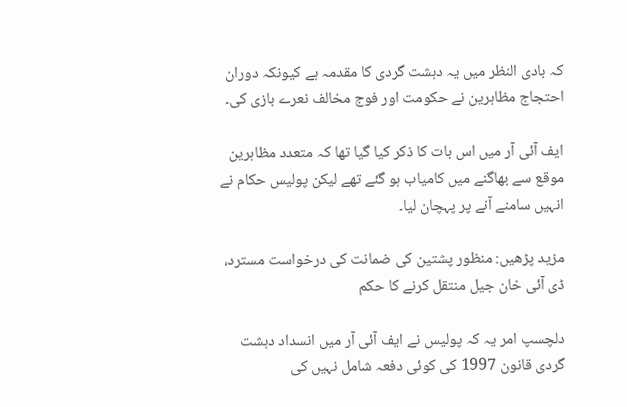کہ بادی النظر میں یہ دہشت گردی کا مقدمہ ہے کیونکہ دوران احتجاج مظاہرین نے حکومت اور فوج مخالف نعرے بازی کی۔

ایف آئی آر میں اس بات کا ذکر کیا گیا تھا کہ متعدد مظاہرین موقع سے بھاگنے میں کامیاب ہو گئے تھے لیکن پولیس حکام نے انہیں سامنے آنے پر پہچان لیا۔

مزید پڑھیں: منظور پشتین کی ضمانت کی درخواست مسترد، ڈی آئی خان جیل منتقل کرنے کا حکم

دلچسپ امر یہ کہ پولیس نے ایف آئی آر میں انسداد دہشت گردی قانون 1997 کی کوئی دفعہ شامل نہیں کی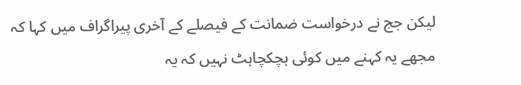لیکن جج نے درخواست ضمانت کے فیصلے کے آخری پیراگراف میں کہا کہ مجھے یہ کہنے میں کوئی ہچکچاہٹ نہیں کہ یہ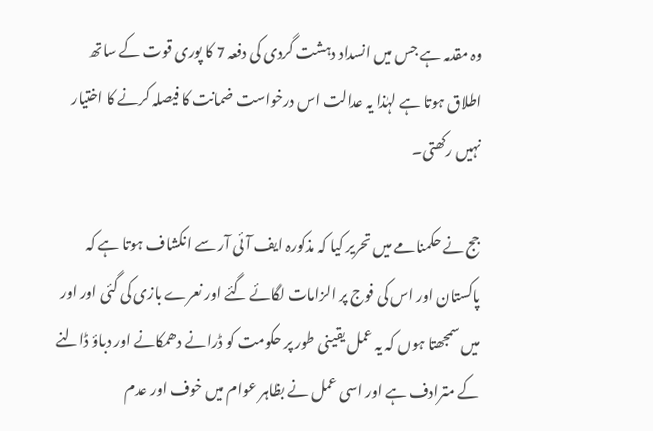وہ مقدمہ ہے جس میں انسداد دہشت گردی کی دفعہ 7 کا پوری قوت کے ساتھ اطلاق ہوتا ہے لہٰذا یہ عدالت اس درخواست ضمانت کا فیصلہ کرنے کا اختیار نہیں رکھتی۔

جج نے حکمنامے میں تحریر کیا کہ مذکورہ ایف آئی آر سے انکشاف ہوتا ہے کہ پاکستان اور اس کی فوج پر الزامات لگائے گئے اور نعرے بازی کی گئی اور اور میں سمجھتا ہوں کہ یہ عمل یقینی طور پر حکومت کو ڈرانے دھمکانے اور دباؤ ڈالنے کے مترادف ہے اور اسی عمل نے بظاہر عوام میں خوف اور عدم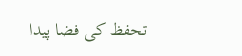تحفظ کی فضا پیدا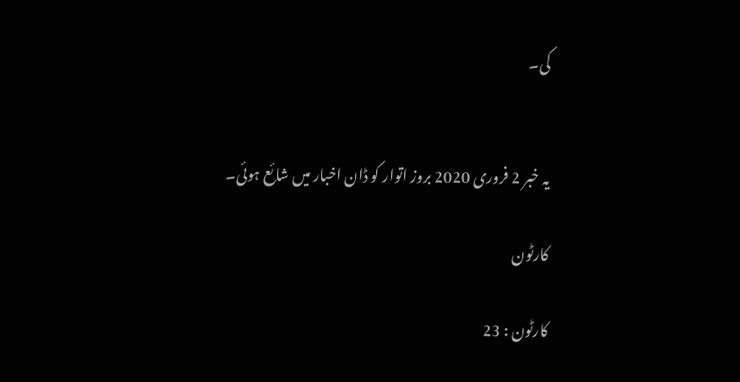کی۔


یہ خبر 2 فروری 2020 بروز اتوار کو ڈان اخبار میں شائع ہوئی۔

کارٹون

کارٹون : 23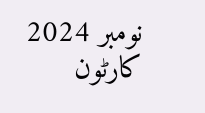نومبر 2024
کارٹون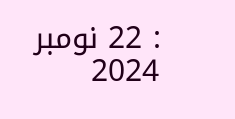: 22 نومبر 2024